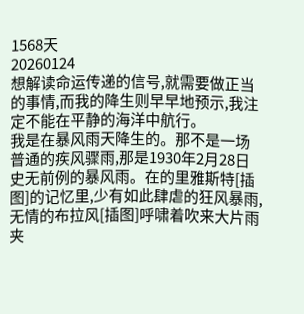1568天
20260124
想解读命运传递的信号,就需要做正当的事情,而我的降生则早早地预示,我注定不能在平静的海洋中航行。
我是在暴风雨天降生的。那不是一场普通的疾风骤雨,那是1930年2月28日史无前例的暴风雨。在的里雅斯特[插图]的记忆里,少有如此肆虐的狂风暴雨,无情的布拉风[插图]呼啸着吹来大片雨夹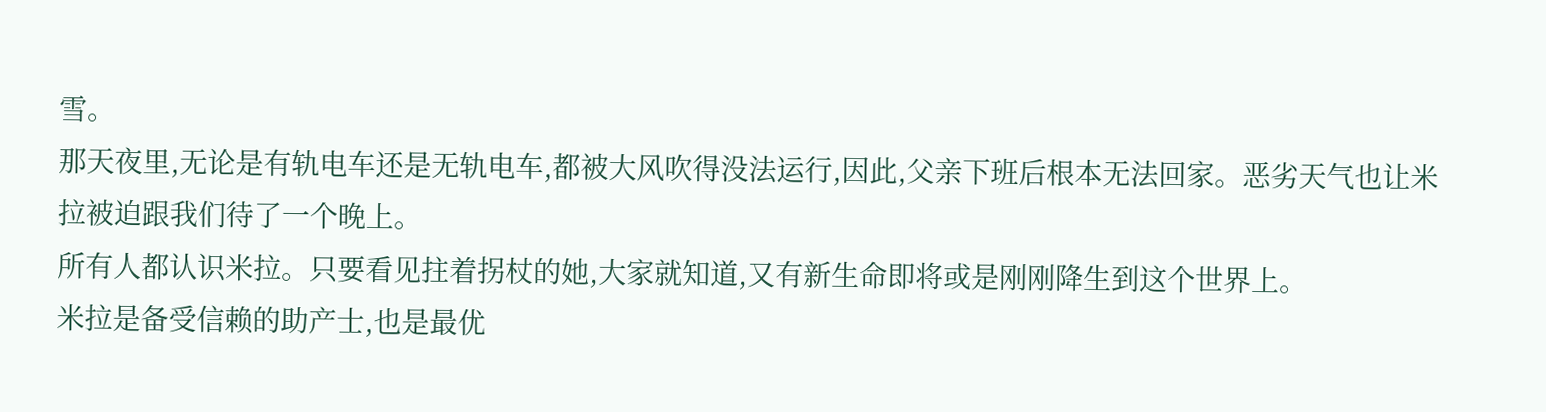雪。
那天夜里,无论是有轨电车还是无轨电车,都被大风吹得没法运行,因此,父亲下班后根本无法回家。恶劣天气也让米拉被迫跟我们待了一个晚上。
所有人都认识米拉。只要看见拄着拐杖的她,大家就知道,又有新生命即将或是刚刚降生到这个世界上。
米拉是备受信赖的助产士,也是最优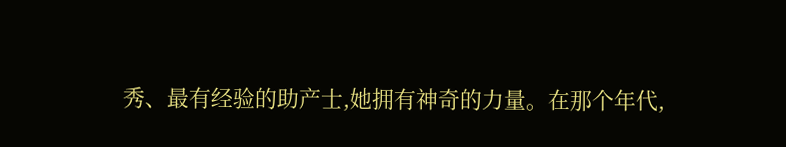秀、最有经验的助产士,她拥有神奇的力量。在那个年代,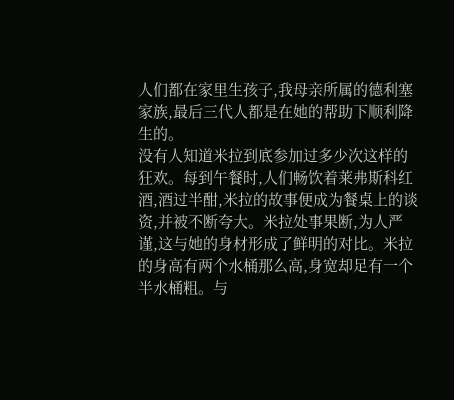人们都在家里生孩子,我母亲所属的德利塞家族,最后三代人都是在她的帮助下顺利降生的。
没有人知道米拉到底参加过多少次这样的狂欢。每到午餐时,人们畅饮着莱弗斯科红酒,酒过半酣,米拉的故事便成为餐桌上的谈资,并被不断夸大。米拉处事果断,为人严谨,这与她的身材形成了鲜明的对比。米拉的身高有两个水桶那么高,身宽却足有一个半水桶粗。与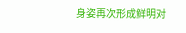身姿再次形成鲜明对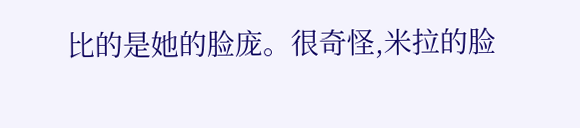比的是她的脸庞。很奇怪,米拉的脸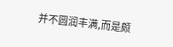并不圆润丰满,而是颇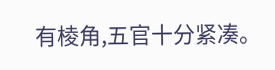有棱角,五官十分紧凑。